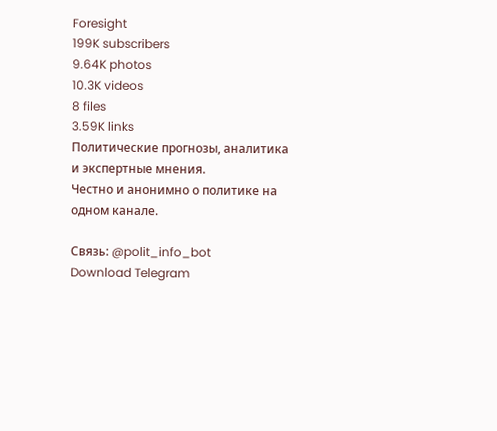Foresight
199K subscribers
9.64K photos
10.3K videos
8 files
3.59K links
Политические прогнозы, аналитика и экспертные мнения.
Честно и анонимно о политике на одном канале.

Связь: @polit_info_bot
Download Telegram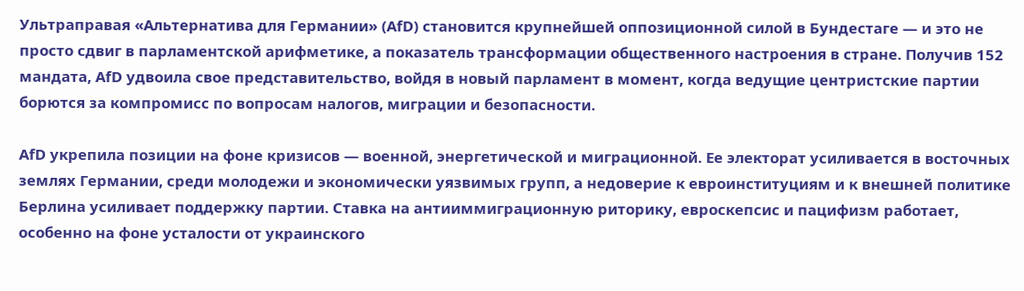Ультраправая «Альтернатива для Германии» (AfD) становится крупнейшей оппозиционной силой в Бундестаге — и это не просто сдвиг в парламентской арифметике, а показатель трансформации общественного настроения в стране. Получив 152 мандата, AfD удвоила свое представительство, войдя в новый парламент в момент, когда ведущие центристские партии борются за компромисс по вопросам налогов, миграции и безопасности.

AfD укрепила позиции на фоне кризисов — военной, энергетической и миграционной. Ее электорат усиливается в восточных землях Германии, среди молодежи и экономически уязвимых групп, а недоверие к евроинституциям и к внешней политике Берлина усиливает поддержку партии. Ставка на антииммиграционную риторику, евроскепсис и пацифизм работает, особенно на фоне усталости от украинского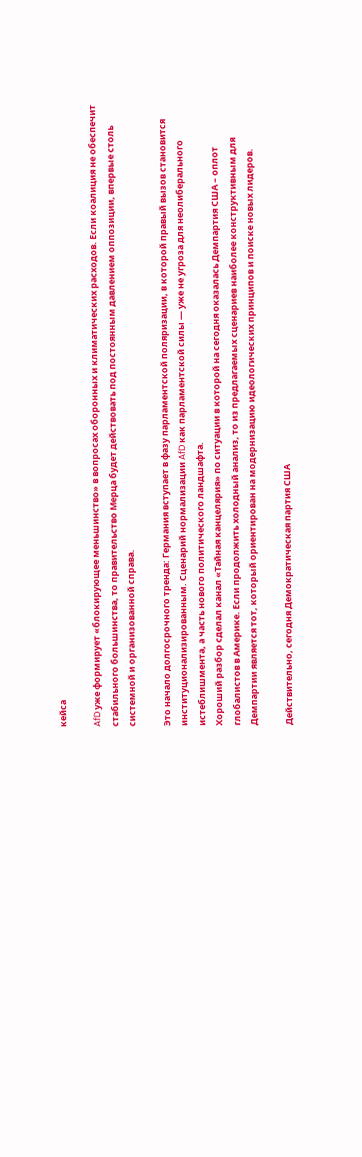кейса

AfD уже формирует «блокирующее меньшинство» в вопросах оборонных и климатических расходов. Если коалиция не обеспечит стабильного большинства, то правительство Мерца будет действовать под постоянным давлением оппозиции, впервые столь системной и организованной справа.

Это начало долгосрочного тренда: Германия вступает в фазу парламентской поляризации, в которой правый вызов становится институционализированным. Сценарий нормализации AfD как парламентской силы — уже не угроза для неолиберального истеблишмента, а часть нового политического ландшафта.
Хороший разбор сделал канал «Тайная канцелярия» по ситуации в которой на сегодня оказалась Демпартия США – оплот глобалистов в Америке. Если продолжить холодный анализ, то из предлагаемых сценариев наиболее конструктивным для Демпартии является тот, который ориентирован на модернизацию идеологических принципов и поиске новых лидеров.

Действительно, сегодня Демократическая партия США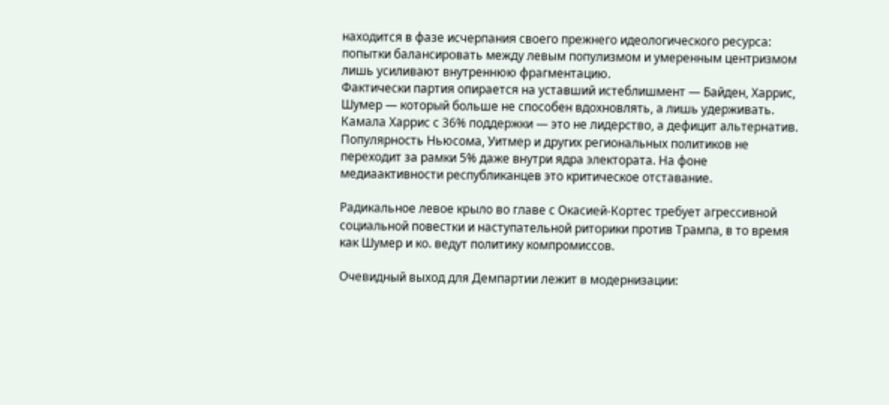находится в фазе исчерпания своего прежнего идеологического ресурса: попытки балансировать между левым популизмом и умеренным центризмом лишь усиливают внутреннюю фрагментацию.
Фактически партия опирается на уставший истеблишмент — Байден, Харрис, Шумер — который больше не способен вдохновлять, а лишь удерживать. Камала Харрис с 36% поддержки — это не лидерство, а дефицит альтернатив. Популярность Ньюсома, Уитмер и других региональных политиков не переходит за рамки 5% даже внутри ядра электората. На фоне медиаактивности республиканцев это критическое отставание.

Радикальное левое крыло во главе с Окасией-Кортес требует агрессивной социальной повестки и наступательной риторики против Трампа, в то время как Шумер и ко. ведут политику компромиссов.

Очевидный выход для Демпартии лежит в модернизации: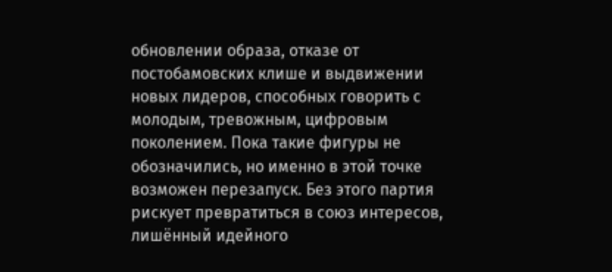обновлении образа, отказе от постобамовских клише и выдвижении новых лидеров, способных говорить с молодым, тревожным, цифровым поколением. Пока такие фигуры не обозначились, но именно в этой точке возможен перезапуск. Без этого партия рискует превратиться в союз интересов, лишённый идейного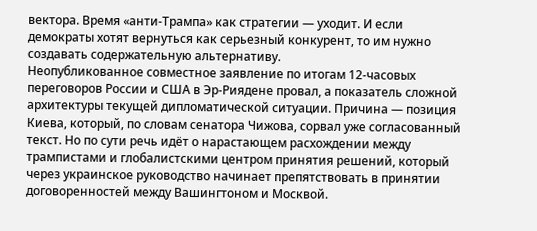вектора. Время «анти-Трампа» как стратегии — уходит. И если демократы хотят вернуться как серьезный конкурент, то им нужно создавать содержательную альтернативу.
Неопубликованное совместное заявление по итогам 12-часовых переговоров России и США в Эр-Риядене провал, а показатель сложной архитектуры текущей дипломатической ситуации. Причина — позиция Киева, который, по словам сенатора Чижова, сорвал уже согласованный текст. Но по сути речь идёт о нарастающем расхождении между трампистами и глобалистскими центром принятия решений, который через украинское руководство начинает препятствовать в принятии договоренностей между Вашингтоном и Москвой.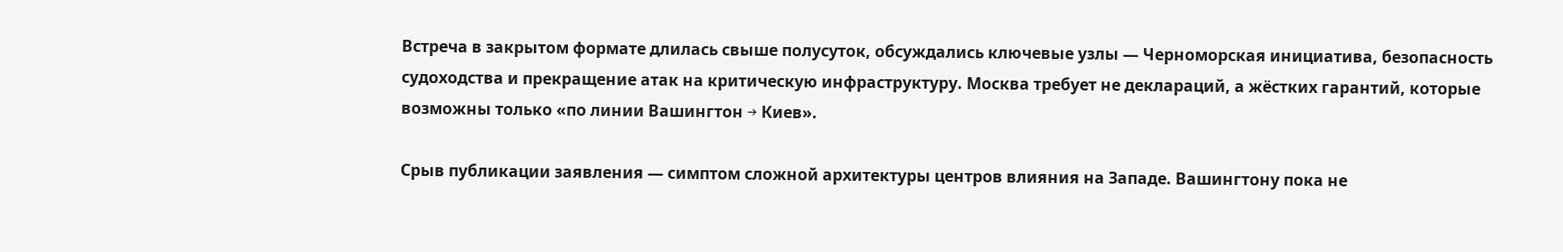Встреча в закрытом формате длилась свыше полусуток, обсуждались ключевые узлы — Черноморская инициатива, безопасность судоходства и прекращение атак на критическую инфраструктуру. Москва требует не деклараций, а жёстких гарантий, которые возможны только «по линии Вашингтон → Киев».

Срыв публикации заявления — симптом сложной архитектуры центров влияния на Западе. Вашингтону пока не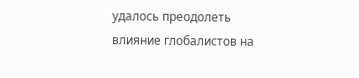удалось преодолеть влияние глобалистов на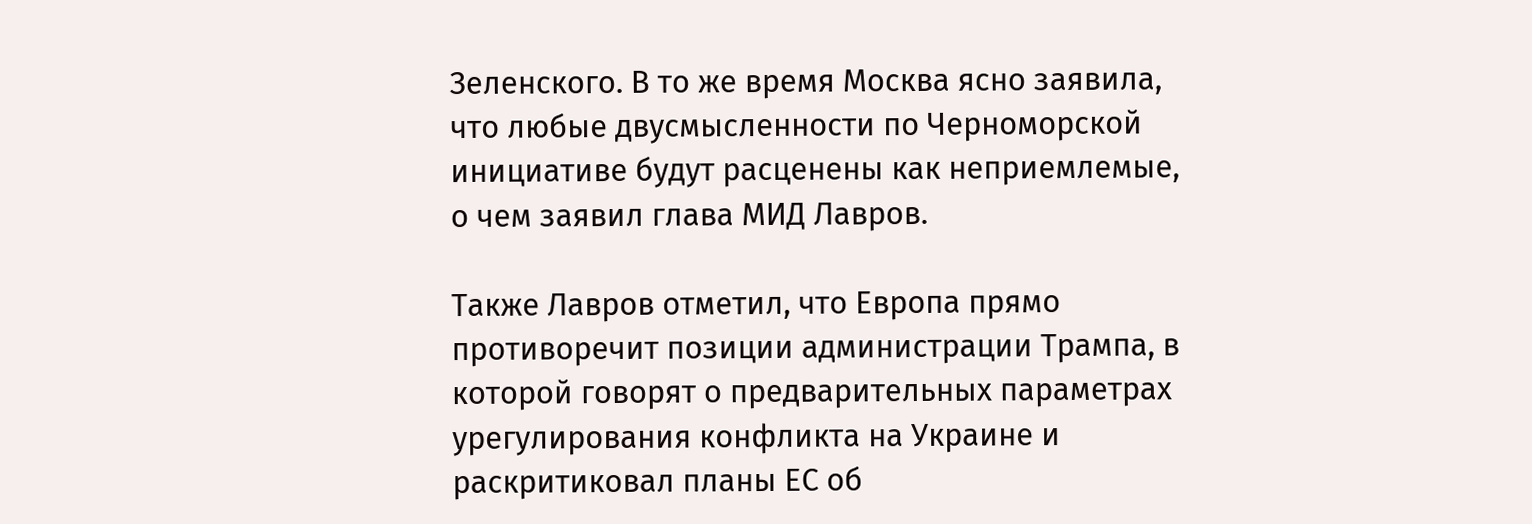Зеленского. В то же время Москва ясно заявила, что любые двусмысленности по Черноморской инициативе будут расценены как неприемлемые, о чем заявил глава МИД Лавров.

Также Лавров отметил, что Европа прямо противоречит позиции администрации Трампа, в которой говорят о предварительных параметрах урегулирования конфликта на Украине и раскритиковал планы ЕС об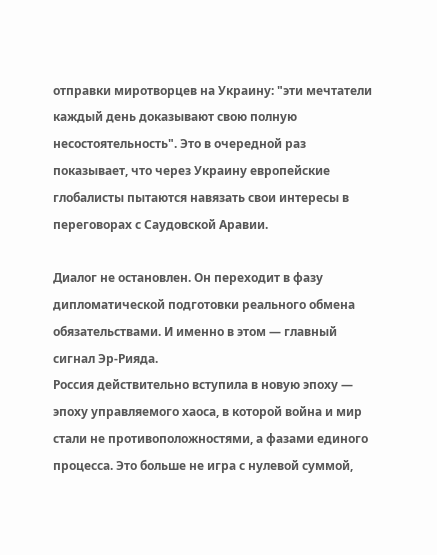отправки миротворцев на Украину: "эти мечтатели каждый день доказывают свою полную несостоятельность". Это в очередной раз показывает, что через Украину европейские глобалисты пытаются навязать свои интересы в переговорах с Саудовской Аравии.

Диалог не остановлен. Он переходит в фазу дипломатической подготовки реального обмена обязательствами. И именно в этом — главный сигнал Эр-Рияда.
Россия действительно вступила в новую эпоху — эпоху управляемого хаоса, в которой война и мир стали не противоположностями, а фазами единого процесса. Это больше не игра с нулевой суммой,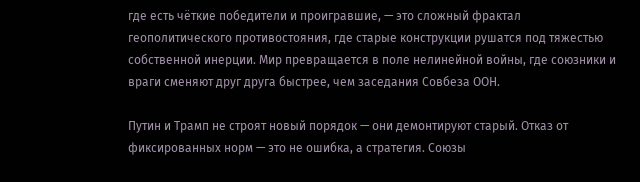где есть чёткие победители и проигравшие, — это сложный фрактал геополитического противостояния, где старые конструкции рушатся под тяжестью собственной инерции. Мир превращается в поле нелинейной войны, где союзники и враги сменяют друг друга быстрее, чем заседания Совбеза ООН.

Путин и Трамп не строят новый порядок — они демонтируют старый. Отказ от фиксированных норм — это не ошибка, а стратегия. Союзы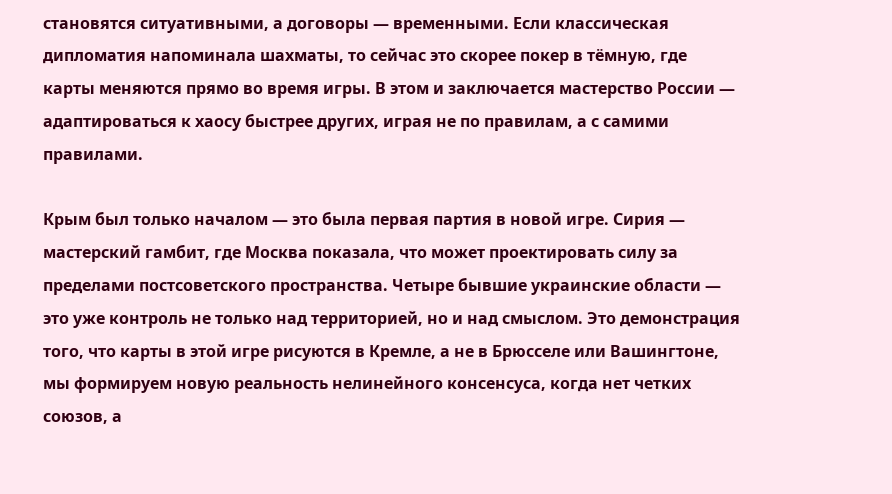становятся ситуативными, а договоры — временными. Если классическая дипломатия напоминала шахматы, то сейчас это скорее покер в тёмную, где карты меняются прямо во время игры. В этом и заключается мастерство России — адаптироваться к хаосу быстрее других, играя не по правилам, а с самими правилами.

Крым был только началом — это была первая партия в новой игре. Сирия — мастерский гамбит, где Москва показала, что может проектировать силу за пределами постсоветского пространства. Четыре бывшие украинские области — это уже контроль не только над территорией, но и над смыслом. Это демонстрация того, что карты в этой игре рисуются в Кремле, а не в Брюсселе или Вашингтоне, мы формируем новую реальность нелинейного консенсуса, когда нет четких союзов, а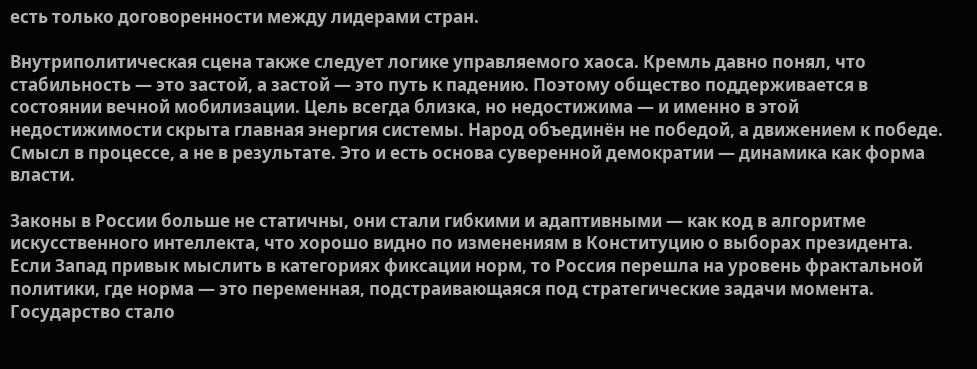есть только договоренности между лидерами стран.

Внутриполитическая сцена также следует логике управляемого хаоса. Кремль давно понял, что стабильность — это застой, а застой — это путь к падению. Поэтому общество поддерживается в состоянии вечной мобилизации. Цель всегда близка, но недостижима — и именно в этой недостижимости скрыта главная энергия системы. Народ объединён не победой, а движением к победе. Смысл в процессе, а не в результате. Это и есть основа суверенной демократии — динамика как форма власти.

Законы в России больше не статичны, они стали гибкими и адаптивными — как код в алгоритме искусственного интеллекта, что хорошо видно по изменениям в Конституцию о выборах президента. Если Запад привык мыслить в категориях фиксации норм, то Россия перешла на уровень фрактальной политики, где норма — это переменная, подстраивающаяся под стратегические задачи момента. Государство стало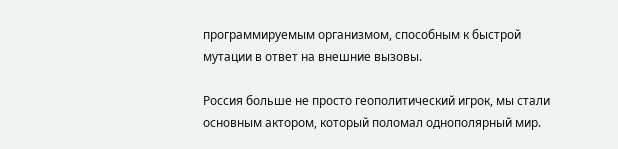программируемым организмом, способным к быстрой мутации в ответ на внешние вызовы.

Россия больше не просто геополитический игрок, мы стали основным актором, который поломал однополярный мир.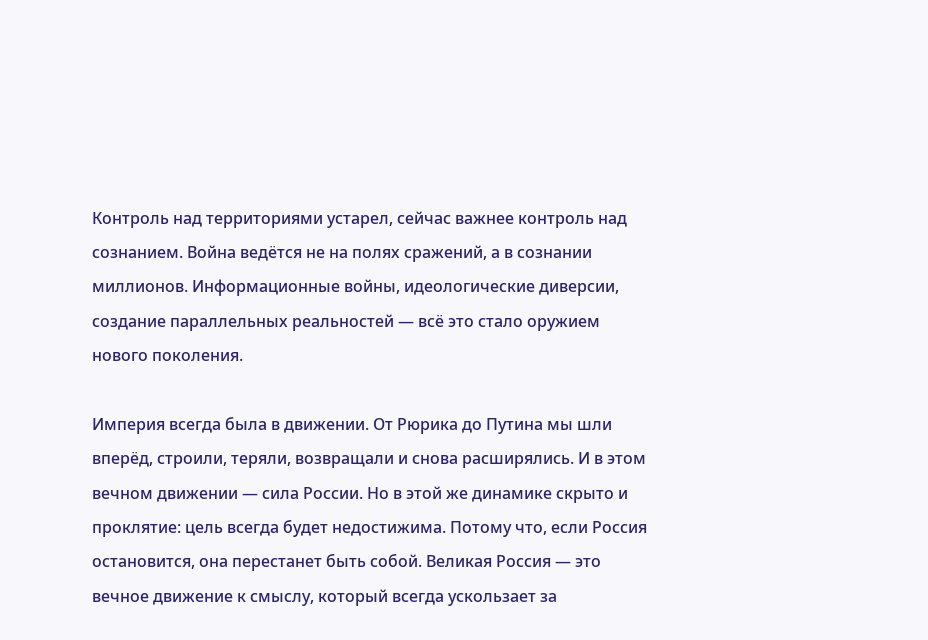Контроль над территориями устарел, сейчас важнее контроль над сознанием. Война ведётся не на полях сражений, а в сознании миллионов. Информационные войны, идеологические диверсии, создание параллельных реальностей — всё это стало оружием нового поколения.

Империя всегда была в движении. От Рюрика до Путина мы шли вперёд, строили, теряли, возвращали и снова расширялись. И в этом вечном движении — сила России. Но в этой же динамике скрыто и проклятие: цель всегда будет недостижима. Потому что, если Россия остановится, она перестанет быть собой. Великая Россия — это вечное движение к смыслу, который всегда ускользает за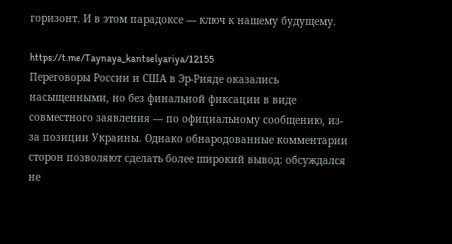горизонт. И в этом парадоксе — ключ к нашему будущему.

https://t.me/Taynaya_kantselyariya/12155
Переговоры России и США в Эр-Рияде оказались насыщенными, но без финальной фиксации в виде совместного заявления — по официальному сообщению, из-за позиции Украины. Однако обнародованные комментарии сторон позволяют сделать более широкий вывод: обсуждался не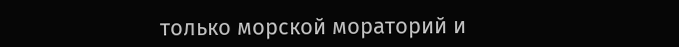только морской мораторий и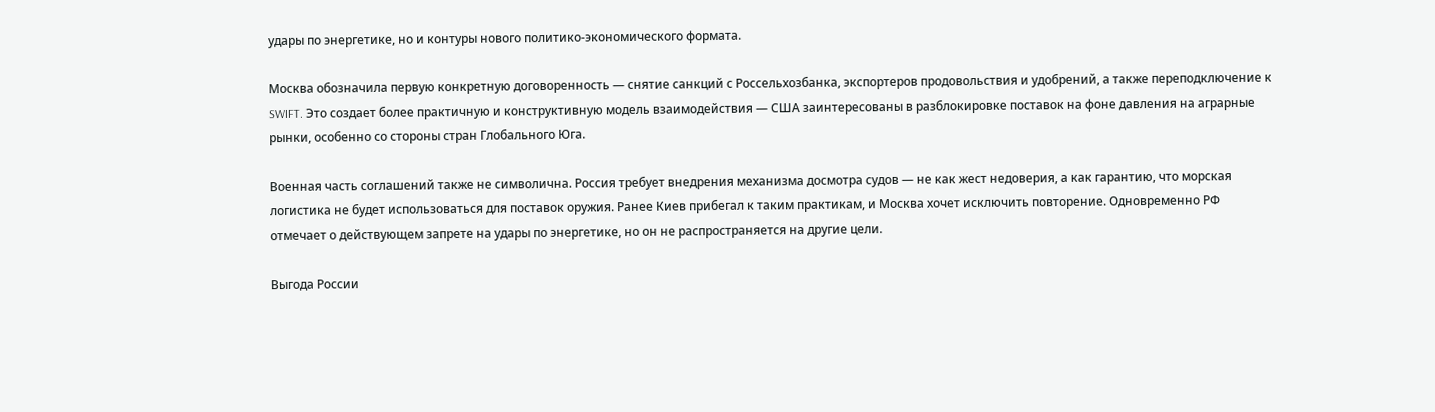удары по энергетике, но и контуры нового политико-экономического формата.

Москва обозначила первую конкретную договоренность — снятие санкций с Россельхозбанка, экспортеров продовольствия и удобрений, а также переподключение к SWIFT. Это создает более практичную и конструктивную модель взаимодействия — США заинтересованы в разблокировке поставок на фоне давления на аграрные рынки, особенно со стороны стран Глобального Юга.

Военная часть соглашений также не символична. Россия требует внедрения механизма досмотра судов — не как жест недоверия, а как гарантию, что морская логистика не будет использоваться для поставок оружия. Ранее Киев прибегал к таким практикам, и Москва хочет исключить повторение. Одновременно РФ отмечает о действующем запрете на удары по энергетике, но он не распространяется на другие цели.

Выгода России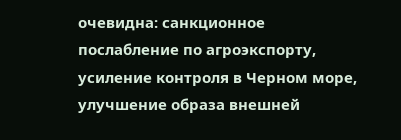очевидна: санкционное послабление по агроэкспорту, усиление контроля в Черном море, улучшение образа внешней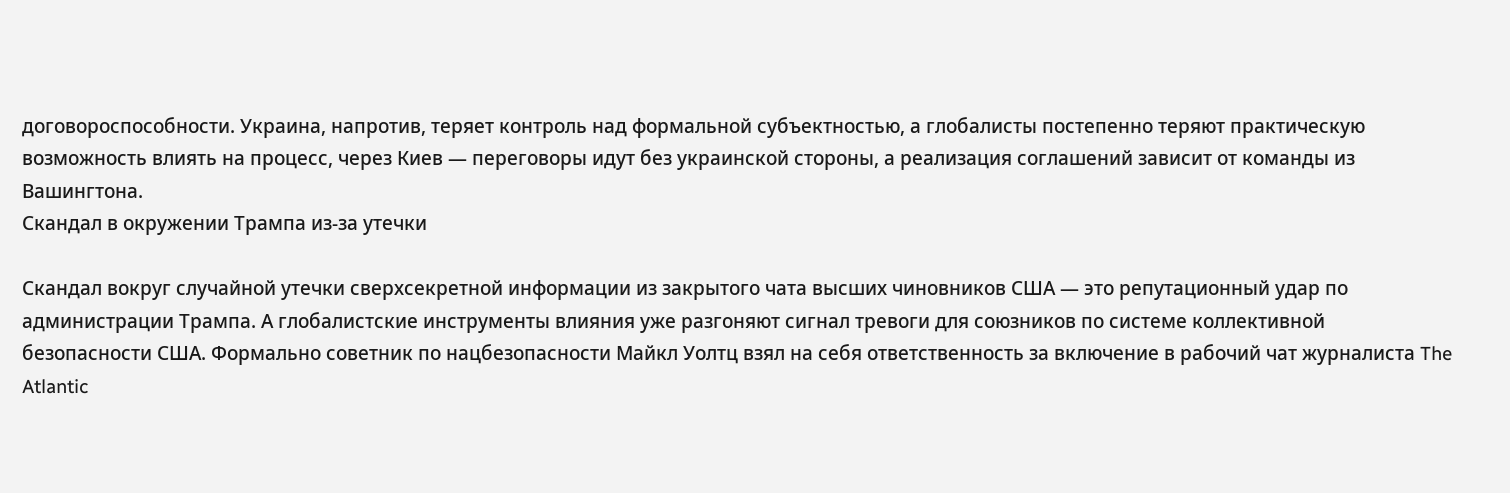договороспособности. Украина, напротив, теряет контроль над формальной субъектностью, а глобалисты постепенно теряют практическую возможность влиять на процесс, через Киев — переговоры идут без украинской стороны, а реализация соглашений зависит от команды из Вашингтона.
Скандал в окружении Трампа из-за утечки

Скандал вокруг случайной утечки сверхсекретной информации из закрытого чата высших чиновников США — это репутационный удар по администрации Трампа. А глобалистские инструменты влияния уже разгоняют сигнал тревоги для союзников по системе коллективной безопасности США. Формально советник по нацбезопасности Майкл Уолтц взял на себя ответственность за включение в рабочий чат журналиста The Atlantic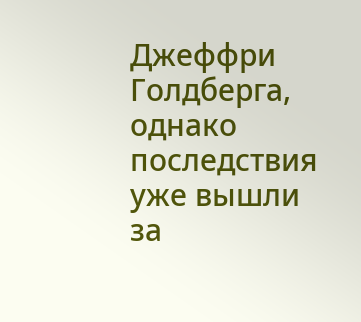Джеффри Голдберга, однако последствия уже вышли за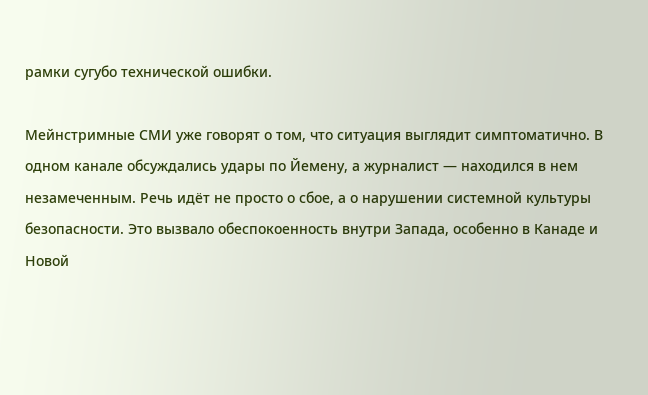рамки сугубо технической ошибки.

Мейнстримные СМИ уже говорят о том, что ситуация выглядит симптоматично. В одном канале обсуждались удары по Йемену, а журналист — находился в нем незамеченным. Речь идёт не просто о сбое, а о нарушении системной культуры безопасности. Это вызвало обеспокоенность внутри Запада, особенно в Канаде и Новой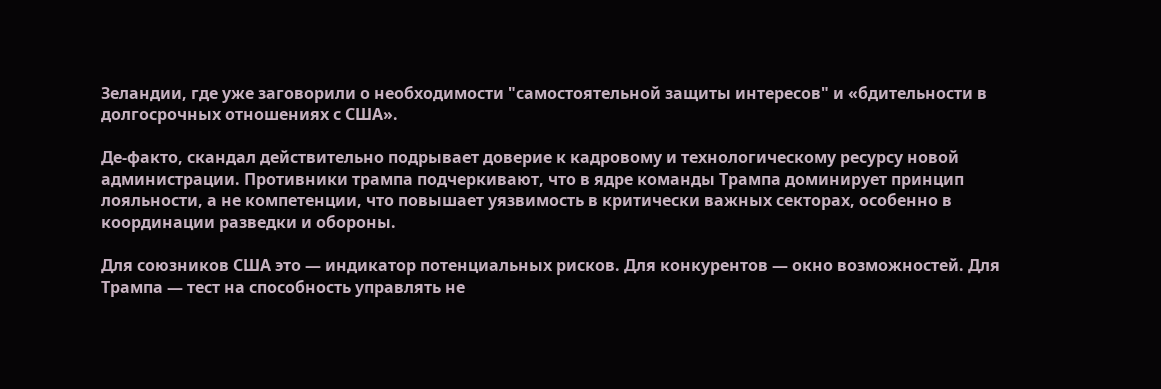Зеландии, где уже заговорили о необходимости "самостоятельной защиты интересов" и «бдительности в долгосрочных отношениях с США».

Де-факто, скандал действительно подрывает доверие к кадровому и технологическому ресурсу новой администрации. Противники трампа подчеркивают, что в ядре команды Трампа доминирует принцип лояльности, а не компетенции, что повышает уязвимость в критически важных секторах, особенно в координации разведки и обороны.

Для союзников США это — индикатор потенциальных рисков. Для конкурентов — окно возможностей. Для Трампа — тест на способность управлять не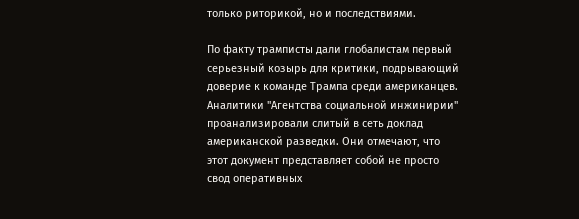только риторикой, но и последствиями.

По факту трамписты дали глобалистам первый серьезный козырь для критики, подрывающий доверие к команде Трампа среди американцев.
Аналитики "Агентства социальной инжинирии" проанализировали слитый в сеть доклад американской разведки. Они отмечают, что этот документ представляет собой не просто свод оперативных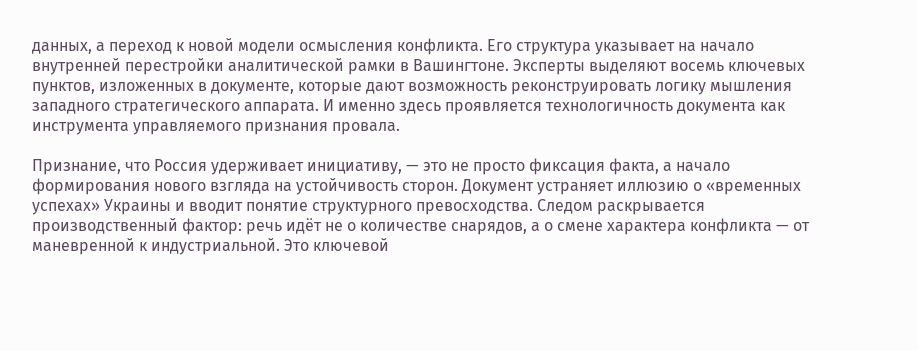данных, а переход к новой модели осмысления конфликта. Его структура указывает на начало внутренней перестройки аналитической рамки в Вашингтоне. Эксперты выделяют восемь ключевых пунктов, изложенных в документе, которые дают возможность реконструировать логику мышления западного стратегического аппарата. И именно здесь проявляется технологичность документа как инструмента управляемого признания провала.

Признание, что Россия удерживает инициативу, — это не просто фиксация факта, а начало формирования нового взгляда на устойчивость сторон. Документ устраняет иллюзию о «временных успехах» Украины и вводит понятие структурного превосходства. Следом раскрывается производственный фактор: речь идёт не о количестве снарядов, а о смене характера конфликта — от маневренной к индустриальной. Это ключевой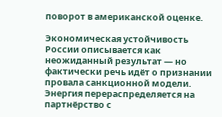поворот в американской оценке.

Экономическая устойчивость России описывается как неожиданный результат — но фактически речь идёт о признании провала санкционной модели. Энергия перераспределяется на партнёрство с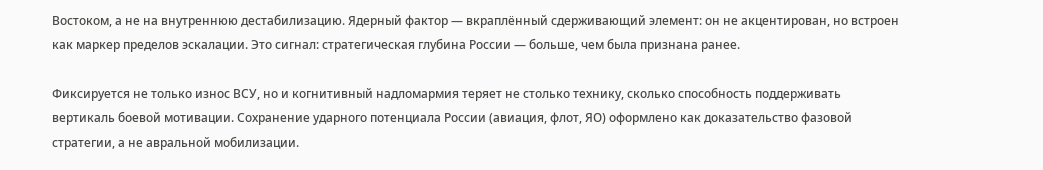Востоком, а не на внутреннюю дестабилизацию. Ядерный фактор — вкраплённый сдерживающий элемент: он не акцентирован, но встроен как маркер пределов эскалации. Это сигнал: стратегическая глубина России — больше, чем была признана ранее.

Фиксируется не только износ ВСУ, но и когнитивный надломармия теряет не столько технику, сколько способность поддерживать вертикаль боевой мотивации. Сохранение ударного потенциала России (авиация, флот, ЯО) оформлено как доказательство фазовой стратегии, а не авральной мобилизации.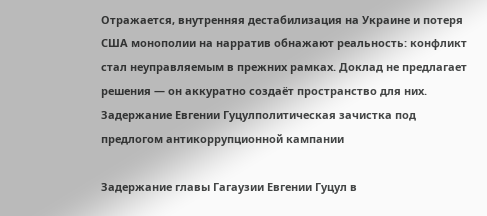Отражается, внутренняя дестабилизация на Украине и потеря США монополии на нарратив обнажают реальность: конфликт стал неуправляемым в прежних рамках. Доклад не предлагает решения — он аккуратно создаёт пространство для них.
Задержание Евгении Гуцулполитическая зачистка под предлогом антикоррупционной кампании

Задержание главы Гагаузии Евгении Гуцул в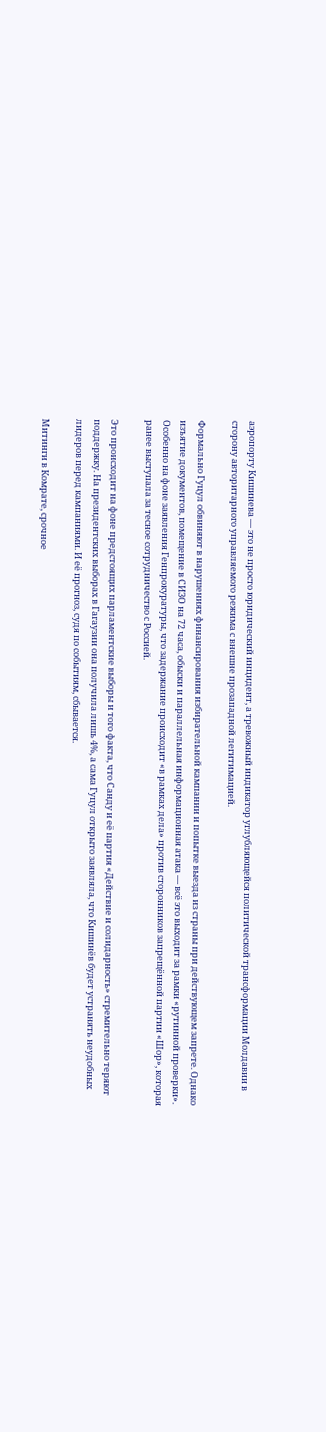аэропорту Кишинева — это не просто юридический инцидент, а тревожный индикатор углубляющейся политической трансформации Молдавии в сторону авторитарного управляемого режима с внешне прозападной легитимацией.

Формально Гуцул обвиняют в нарушениях финансирования избирательной кампании и попытке выезда из страны при действующем запрете. Однако изъятие документов, помещение в СИЗО на 72 часа, обыски и параллельная информационная атака — всё это выходит за рамки «рутинной проверки». Особенно на фоне заявления Генпрокуратуры, что задержание происходит «в рамках дела» против сторонников запрещённой партии «Шор», которая ранее выступала за тесное сотрудничество с Россией.

Это происходит на фоне предстоящих парламентские выборы и того факта, что Санду и её партия «Действие и солидарность» стремительно теряют поддержку. На президентских выборах в Гагаузии она получила лишь 4%, а сама Гуцул открыто заявляла, что Кишинёв будет устранять неудобных лидеров перед кампаниями. И её прогноз, судя по событиям, сбывается.

Митинги в Комрате, срочное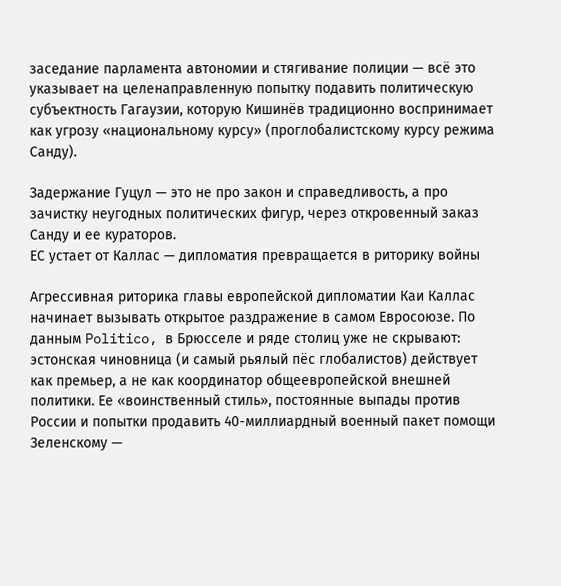заседание парламента автономии и стягивание полиции — всё это указывает на целенаправленную попытку подавить политическую субъектность Гагаузии, которую Кишинёв традиционно воспринимает как угрозу «национальному курсу» (проглобалистскому курсу режима Санду).

Задержание Гуцул — это не про закон и справедливость, а про зачистку неугодных политических фигур, через откровенный заказ Санду и ее кураторов.
ЕС устает от Каллас — дипломатия превращается в риторику войны

Агрессивная риторика главы европейской дипломатии Каи Каллас начинает вызывать открытое раздражение в самом Евросоюзе. По данным Politico, в Брюсселе и ряде столиц уже не скрывают: эстонская чиновница (и самый рьялый пёс глобалистов) действует как премьер, а не как координатор общеевропейской внешней политики. Ее «воинственный стиль», постоянные выпады против России и попытки продавить 40-миллиардный военный пакет помощи Зеленскому —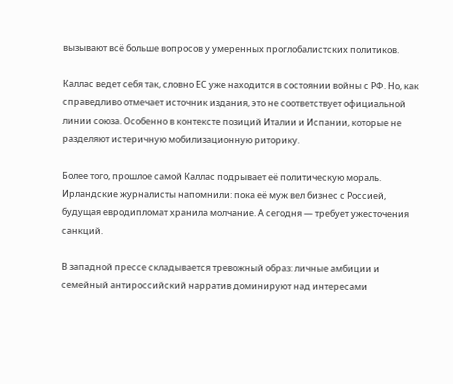вызывают всё больше вопросов у умеренных проглобалистских политиков.

Каллас ведет себя так, словно ЕС уже находится в состоянии войны с РФ. Но, как справедливо отмечает источник издания, это не соответствует официальной линии союза. Особенно в контексте позиций Италии и Испании, которые не разделяют истеричную мобилизационную риторику.

Более того, прошлое самой Каллас подрывает её политическую мораль. Ирландские журналисты напомнили: пока её муж вел бизнес с Россией, будущая евродипломат хранила молчание. А сегодня — требует ужесточения санкций.

В западной прессе складывается тревожный образ: личные амбиции и семейный антироссийский нарратив доминируют над интересами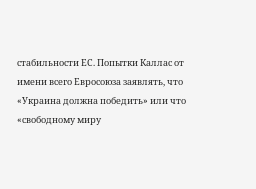стабильности ЕС. Попытки Каллас от имени всего Евросоюза заявлять, что «Украина должна победить» или что «свободному миру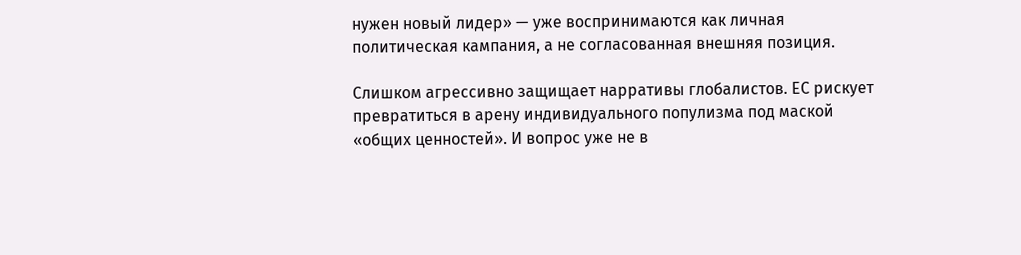нужен новый лидер» — уже воспринимаются как личная политическая кампания, а не согласованная внешняя позиция.

Слишком агрессивно защищает нарративы глобалистов. ЕС рискует превратиться в арену индивидуального популизма под маской «общих ценностей». И вопрос уже не в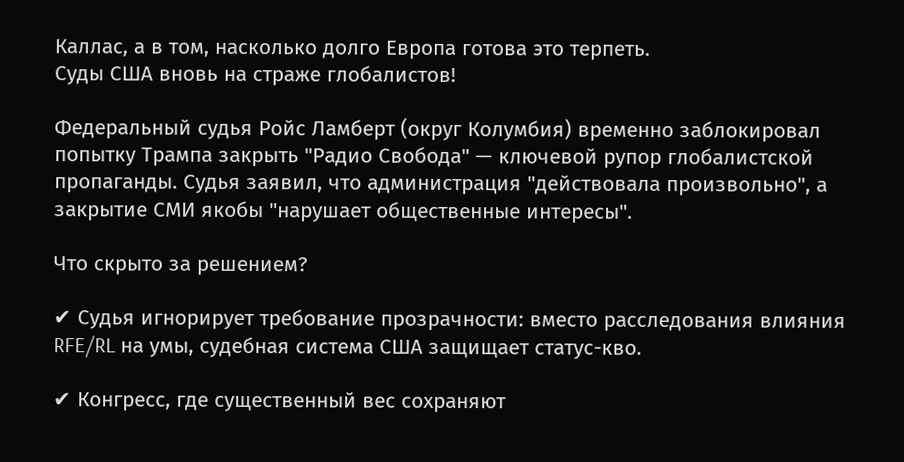Каллас, а в том, насколько долго Европа готова это терпеть.
Суды США вновь на страже глобалистов!

Федеральный судья Ройс Ламберт (округ Колумбия) временно заблокировал попытку Трампа закрыть "Радио Свобода" — ключевой рупор глобалистской пропаганды. Судья заявил, что администрация "действовала произвольно", а закрытие СМИ якобы "нарушает общественные интересы".

Что скрыто за решением?

✔ Судья игнорирует требование прозрачности: вместо расследования влияния RFE/RL на умы, судебная система США защищает статус-кво.

✔ Конгресс, где существенный вес сохраняют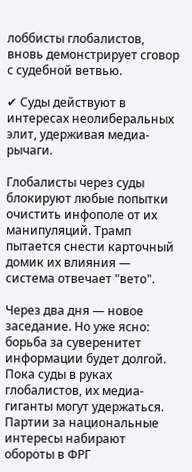лоббисты глобалистов, вновь демонстрирует сговор с судебной ветвью.

✔ Суды действуют в интересах неолиберальных элит, удерживая медиа-рычаги.

Глобалисты через суды блокируют любые попытки очистить инфополе от их манипуляций. Трамп пытается снести карточный домик их влияния — система отвечает "вето".

Через два дня — новое заседание. Но уже ясно: борьба за суверенитет информации будет долгой. Пока суды в руках глобалистов, их медиа-гиганты могут удержаться.
Партии за национальные интересы набирают обороты в ФРГ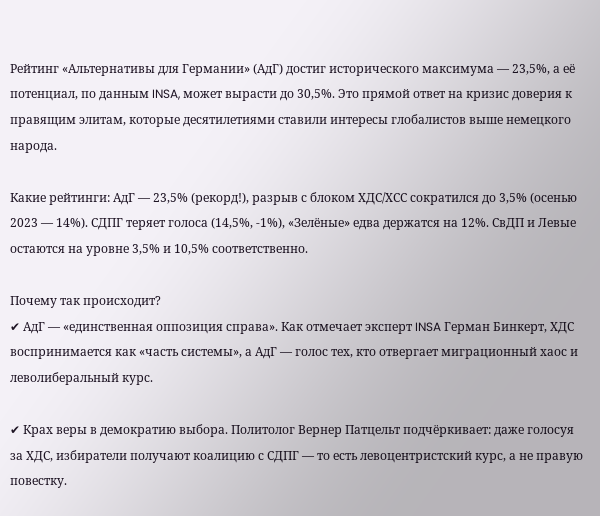Рейтинг «Альтернативы для Германии» (АдГ) достиг исторического максимума — 23,5%, а её потенциал, по данным INSA, может вырасти до 30,5%. Это прямой ответ на кризис доверия к правящим элитам, которые десятилетиями ставили интересы глобалистов выше немецкого народа.

Какие рейтинги: АдГ — 23,5% (рекорд!), разрыв с блоком ХДС/ХСС сократился до 3,5% (осенью 2023 — 14%). СДПГ теряет голоса (14,5%, -1%), «Зелёные» едва держатся на 12%. СвДП и Левые остаются на уровне 3,5% и 10,5% соответственно.

Почему так происходит?
✔ АдГ — «единственная оппозиция справа». Как отмечает эксперт INSA Герман Бинкерт, ХДС воспринимается как «часть системы», а АдГ — голос тех, кто отвергает миграционный хаос и леволиберальный курс.

✔ Крах веры в демократию выбора. Политолог Вернер Патцельт подчёркивает: даже голосуя за ХДС, избиратели получают коалицию с СДПГ — то есть левоцентристский курс, а не правую повестку.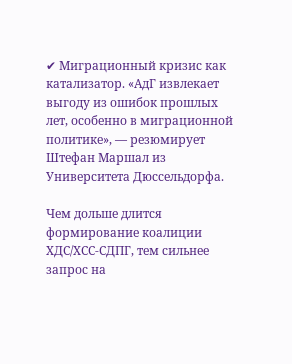✔ Миграционный кризис как катализатор. «АдГ извлекает выгоду из ошибок прошлых лет, особенно в миграционной политике», — резюмирует Штефан Маршал из Университета Дюссельдорфа.

Чем дольше длится формирование коалиции ХДС/ХСС-СДПГ, тем сильнее запрос на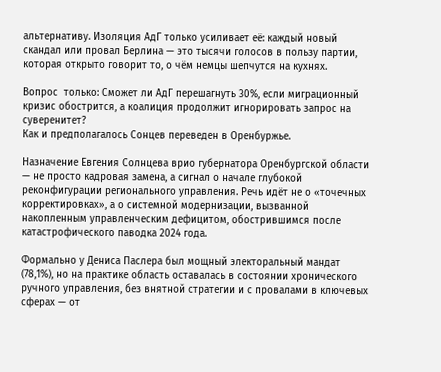альтернативу. Изоляция АдГ только усиливает её: каждый новый скандал или провал Берлина — это тысячи голосов в пользу партии, которая открыто говорит то, о чём немцы шепчутся на кухнях.

Вопрос  только: Сможет ли АдГ перешагнуть 30%, если миграционный кризис обострится, а коалиция продолжит игнорировать запрос на суверенитет?
Как и предполагалось Сонцев переведен в Оренбуржье.

Назначение Евгения Солнцева врио губернатора Оренбургской области — не просто кадровая замена, а сигнал о начале глубокой реконфигурации регионального управления. Речь идёт не о «точечных корректировках», а о системной модернизации, вызванной накопленным управленческим дефицитом, обострившимся после катастрофического паводка 2024 года.

Формально у Дениса Паслера был мощный электоральный мандат (78,1%), но на практике область оставалась в состоянии хронического ручного управления, без внятной стратегии и с провалами в ключевых сферах — от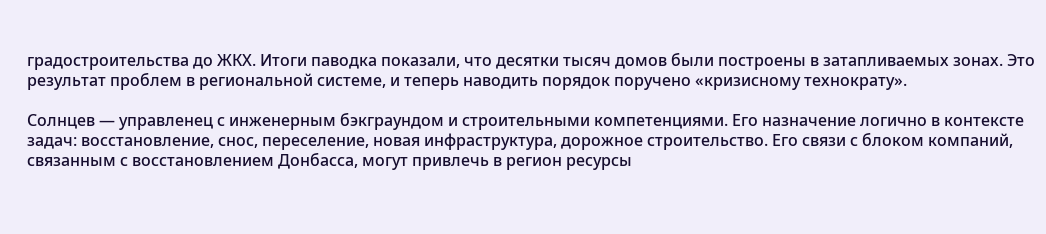градостроительства до ЖКХ. Итоги паводка показали, что десятки тысяч домов были построены в затапливаемых зонах. Это результат проблем в региональной системе, и теперь наводить порядок поручено «кризисному технократу».

Солнцев — управленец с инженерным бэкграундом и строительными компетенциями. Его назначение логично в контексте задач: восстановление, снос, переселение, новая инфраструктура, дорожное строительство. Его связи с блоком компаний, связанным с восстановлением Донбасса, могут привлечь в регион ресурсы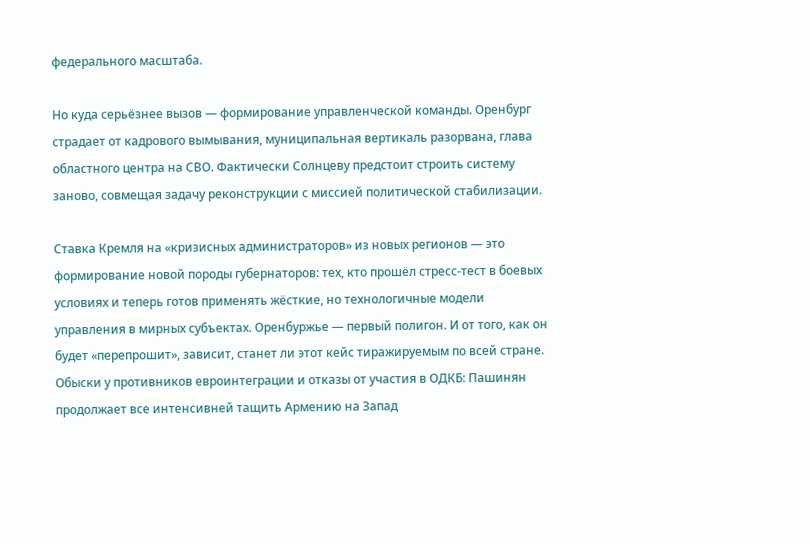федерального масштаба.

Но куда серьёзнее вызов — формирование управленческой команды. Оренбург страдает от кадрового вымывания, муниципальная вертикаль разорвана, глава областного центра на СВО. Фактически Солнцеву предстоит строить систему заново, совмещая задачу реконструкции с миссией политической стабилизации.

Ставка Кремля на «кризисных администраторов» из новых регионов — это формирование новой породы губернаторов: тех, кто прошёл стресс-тест в боевых условиях и теперь готов применять жёсткие, но технологичные модели управления в мирных субъектах. Оренбуржье — первый полигон. И от того, как он будет «перепрошит», зависит, станет ли этот кейс тиражируемым по всей стране.
Обыски у противников евроинтеграции и отказы от участия в ОДКБ: Пашинян продолжает все интенсивней тащить Армению на Запад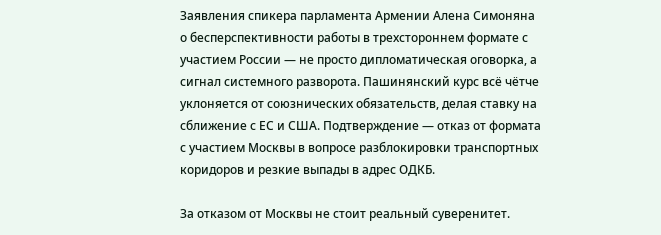Заявления спикера парламента Армении Алена Симоняна о бесперспективности работы в трехстороннем формате с участием России — не просто дипломатическая оговорка, а сигнал системного разворота. Пашинянский курс всё чётче уклоняется от союзнических обязательств, делая ставку на сближение с ЕС и США. Подтверждение — отказ от формата с участием Москвы в вопросе разблокировки транспортных коридоров и резкие выпады в адрес ОДКБ.

За отказом от Москвы не стоит реальный суверенитет.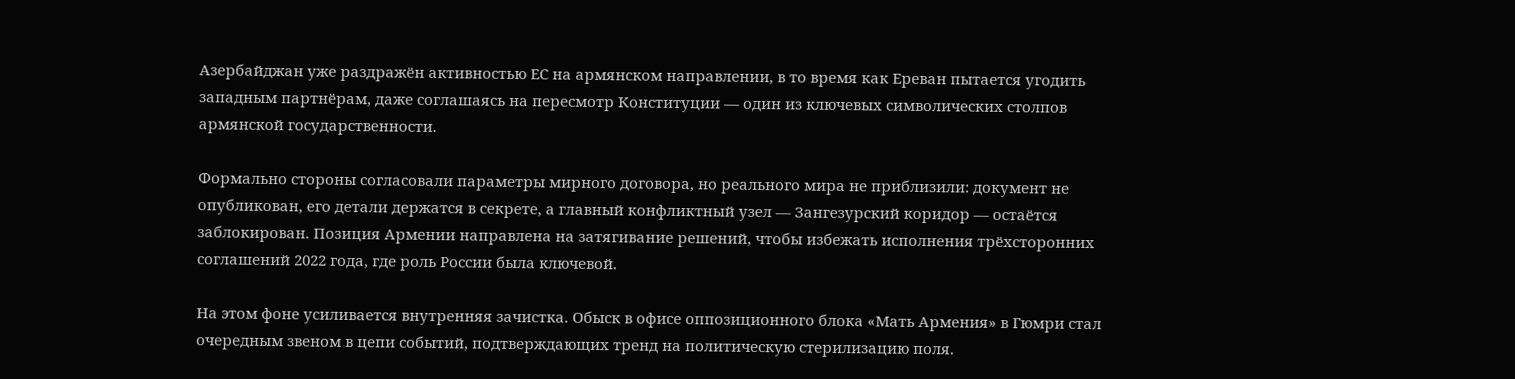Азербайджан уже раздражён активностью ЕС на армянском направлении, в то время как Ереван пытается угодить западным партнёрам, даже соглашаясь на пересмотр Конституции — один из ключевых символических столпов армянской государственности.

Формально стороны согласовали параметры мирного договора, но реального мира не приблизили: документ не опубликован, его детали держатся в секрете, а главный конфликтный узел — Зангезурский коридор — остаётся заблокирован. Позиция Армении направлена на затягивание решений, чтобы избежать исполнения трёхсторонних соглашений 2022 года, где роль России была ключевой.

На этом фоне усиливается внутренняя зачистка. Обыск в офисе оппозиционного блока «Мать Армения» в Гюмри стал очередным звеном в цепи событий, подтверждающих тренд на политическую стерилизацию поля.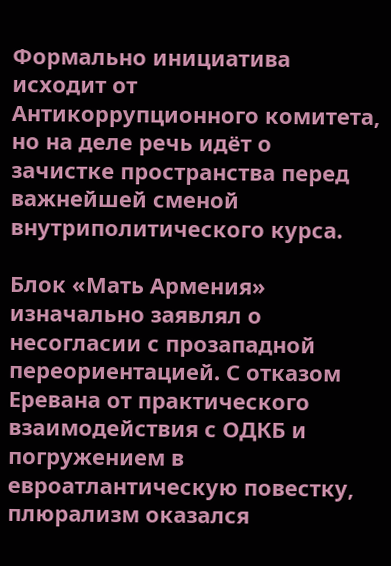Формально инициатива исходит от Антикоррупционного комитета, но на деле речь идёт о зачистке пространства перед важнейшей сменой внутриполитического курса.

Блок «Мать Армения» изначально заявлял о несогласии с прозападной переориентацией. С отказом Еревана от практического взаимодействия с ОДКБ и погружением в евроатлантическую повестку, плюрализм оказался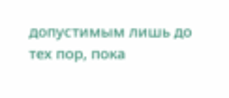допустимым лишь до тех пор, пока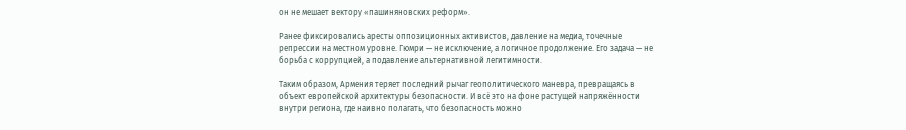он не мешает вектору «пашиняновских реформ».

Ранее фиксировались аресты оппозиционных активистов, давление на медиа, точечные репрессии на местном уровне. Гюмри — не исключение, а логичное продолжение. Его задача — не борьба с коррупцией, а подавление альтернативной легитимности.

Таким образом, Армения теряет последний рычаг геополитического маневра, превращаясь в объект европейской архитектуры безопасности. И всё это на фоне растущей напряжённости внутри региона, где наивно полагать, что безопасность можно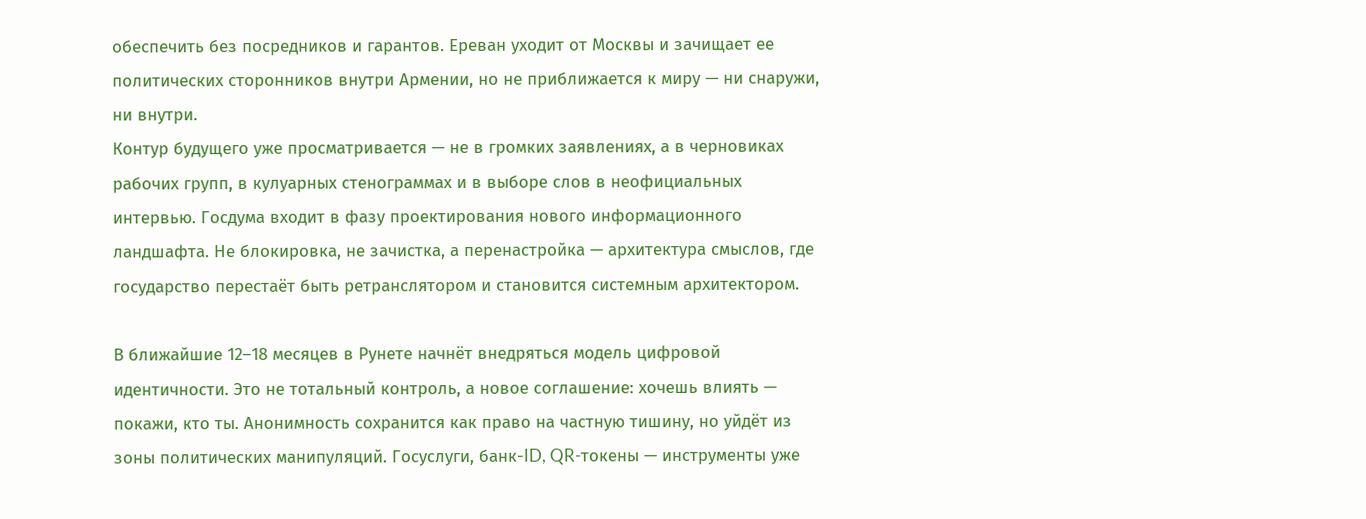обеспечить без посредников и гарантов. Ереван уходит от Москвы и зачищает ее политических сторонников внутри Армении, но не приближается к миру — ни снаружи, ни внутри.
Контур будущего уже просматривается — не в громких заявлениях, а в черновиках рабочих групп, в кулуарных стенограммах и в выборе слов в неофициальных интервью. Госдума входит в фазу проектирования нового информационного ландшафта. Не блокировка, не зачистка, а перенастройка — архитектура смыслов, где государство перестаёт быть ретранслятором и становится системным архитектором.

В ближайшие 12–18 месяцев в Рунете начнёт внедряться модель цифровой идентичности. Это не тотальный контроль, а новое соглашение: хочешь влиять — покажи, кто ты. Анонимность сохранится как право на частную тишину, но уйдёт из зоны политических манипуляций. Госуслуги, банк-ID, QR-токены — инструменты уже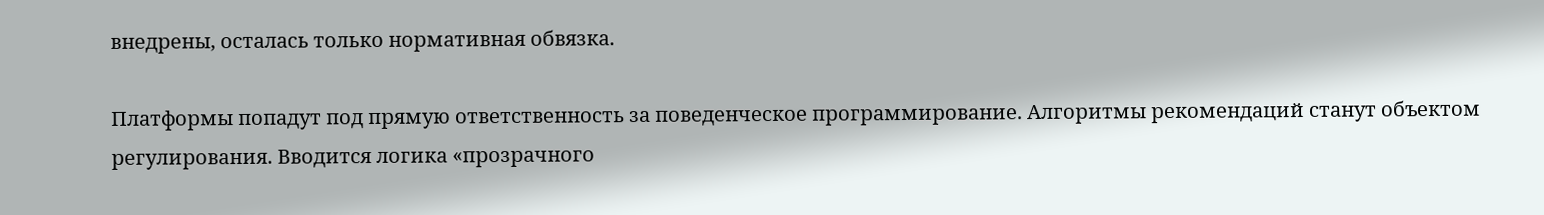внедрены, осталась только нормативная обвязка.

Платформы попадут под прямую ответственность за поведенческое программирование. Алгоритмы рекомендаций станут объектом регулирования. Вводится логика «прозрачного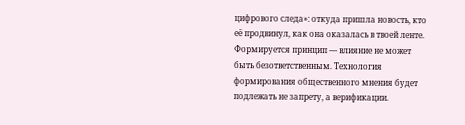цифрового следа»: откуда пришла новость, кто её продвинул, как она оказалась в твоей ленте. Формируется принцип — влияние не может быть безответственным. Технология формирования общественного мнения будет подлежать не запрету, а верификации.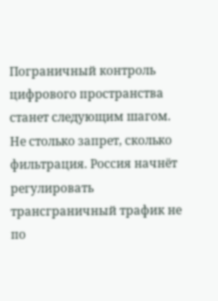Пограничный контроль цифрового пространства станет следующим шагом. Не столько запрет, сколько фильтрация. Россия начнёт регулировать трансграничный трафик не по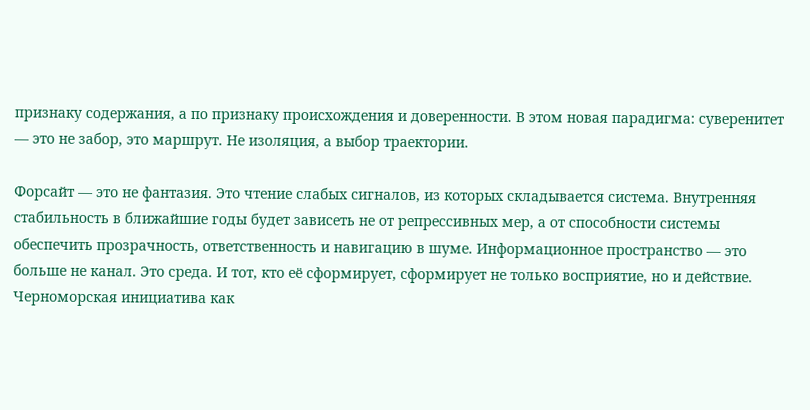признаку содержания, а по признаку происхождения и доверенности. В этом новая парадигма: суверенитет — это не забор, это маршрут. Не изоляция, а выбор траектории.

Форсайт — это не фантазия. Это чтение слабых сигналов, из которых складывается система. Внутренняя стабильность в ближайшие годы будет зависеть не от репрессивных мер, а от способности системы обеспечить прозрачность, ответственность и навигацию в шуме. Информационное пространство — это больше не канал. Это среда. И тот, кто её сформирует, сформирует не только восприятие, но и действие.
Черноморская инициатива как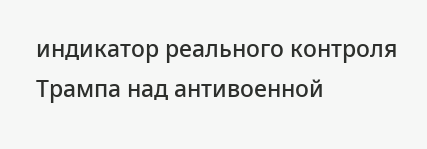индикатор реального контроля Трампа над антивоенной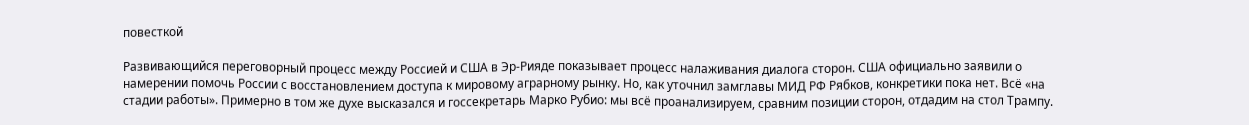повесткой

Развивающийся переговорный процесс между Россией и США в Эр-Рияде показывает процесс налаживания диалога сторон. США официально заявили о намерении помочь России с восстановлением доступа к мировому аграрному рынку. Но, как уточнил замглавы МИД РФ Рябков, конкретики пока нет. Всё «на стадии работы». Примерно в том же духе высказался и госсекретарь Марко Рубио: мы всё проанализируем, сравним позиции сторон, отдадим на стол Трампу.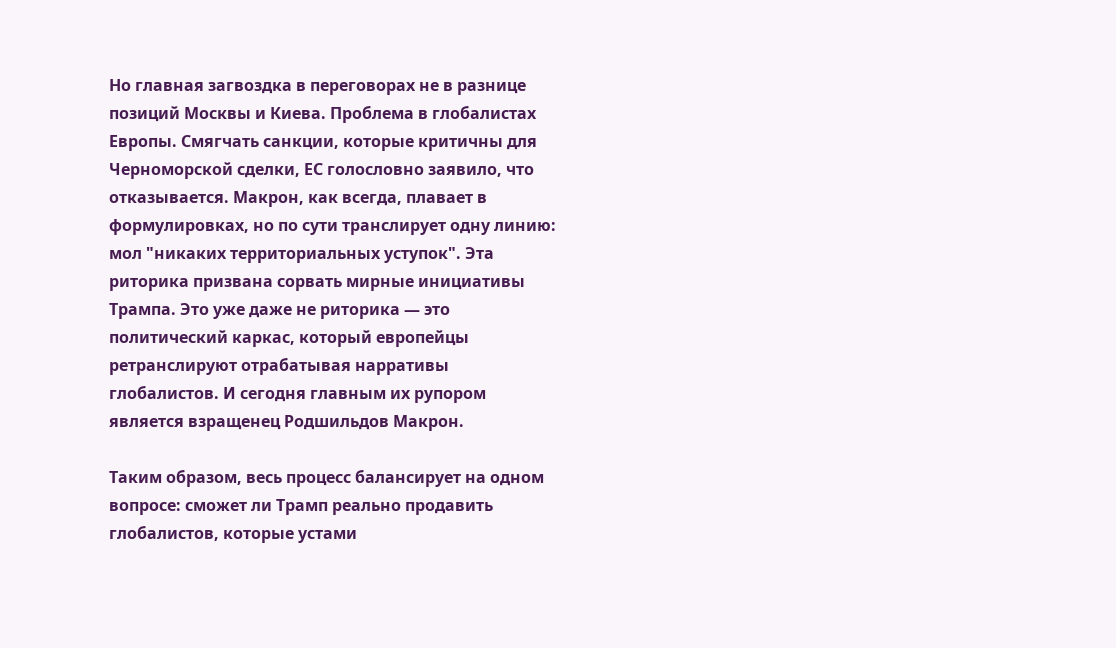Но главная загвоздка в переговорах не в разнице позиций Москвы и Киева. Проблема в глобалистах Европы. Смягчать санкции, которые критичны для Черноморской сделки, ЕС голословно заявило, что отказывается. Макрон, как всегда, плавает в формулировках, но по сути транслирует одну линию: мол "никаких территориальных уступок". Эта риторика призвана сорвать мирные инициативы Трампа. Это уже даже не риторика — это политический каркас, который европейцы ретранслируют отрабатывая нарративы глобалистов. И сегодня главным их рупором является взращенец Родшильдов Макрон.

Таким образом, весь процесс балансирует на одном вопросе: сможет ли Трамп реально продавить глобалистов, которые устами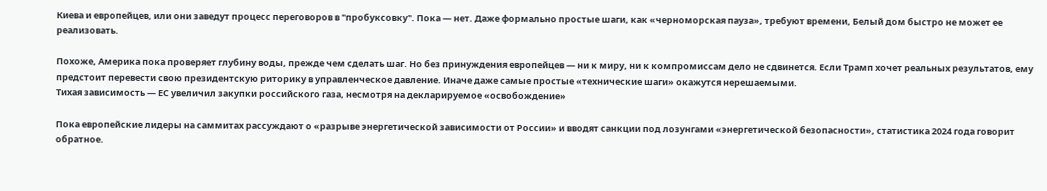Киева и европейцев, или они заведут процесс переговоров в "пробуксовку". Пока — нет. Даже формально простые шаги, как «черноморская пауза», требуют времени, Белый дом быстро не может ее реализовать.

Похоже, Америка пока проверяет глубину воды, прежде чем сделать шаг. Но без принуждения европейцев — ни к миру, ни к компромиссам дело не сдвинется. Если Трамп хочет реальных результатов, ему предстоит перевести свою президентскую риторику в управленческое давление. Иначе даже самые простые «технические шаги» окажутся нерешаемыми.
Тихая зависимость — ЕС увеличил закупки российского газа, несмотря на декларируемое «освобождение»

Пока европейские лидеры на саммитах рассуждают о «разрыве энергетической зависимости от России» и вводят санкции под лозунгами «энергетической безопасности», статистика 2024 года говорит обратное.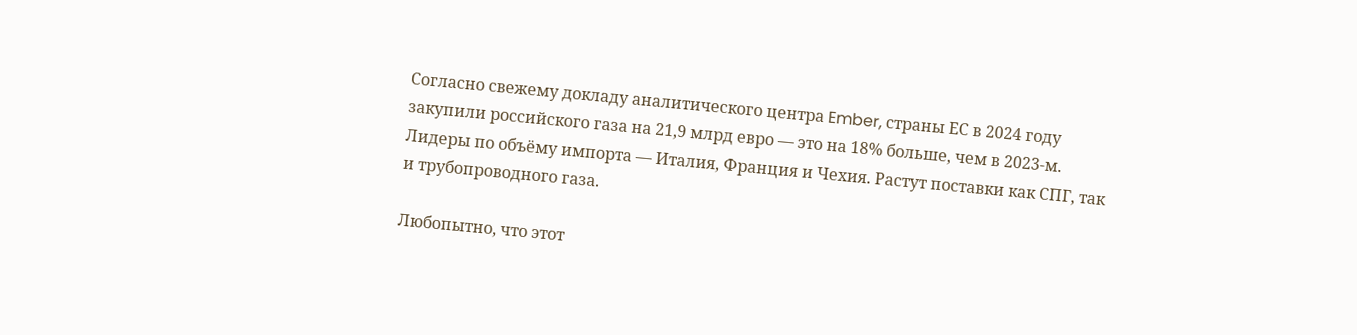Согласно свежему докладу аналитического центра Ember, страны ЕС в 2024 году закупили российского газа на 21,9 млрд евро — это на 18% больше, чем в 2023-м. Лидеры по объёму импорта — Италия, Франция и Чехия. Растут поставки как СПГ, так и трубопроводного газа.

Любопытно, что этот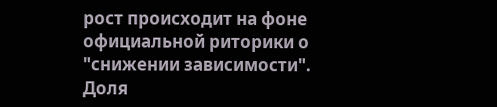рост происходит на фоне официальной риторики о "снижении зависимости". Доля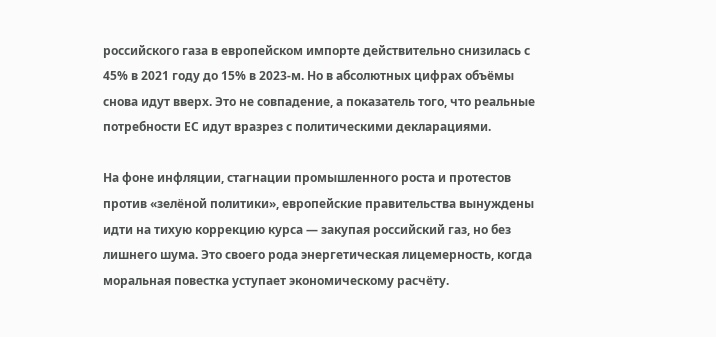российского газа в европейском импорте действительно снизилась с 45% в 2021 году до 15% в 2023-м. Но в абсолютных цифрах объёмы снова идут вверх. Это не совпадение, а показатель того, что реальные потребности ЕС идут вразрез с политическими декларациями.

На фоне инфляции, стагнации промышленного роста и протестов против «зелёной политики», европейские правительства вынуждены идти на тихую коррекцию курса — закупая российский газ, но без лишнего шума. Это своего рода энергетическая лицемерность, когда моральная повестка уступает экономическому расчёту.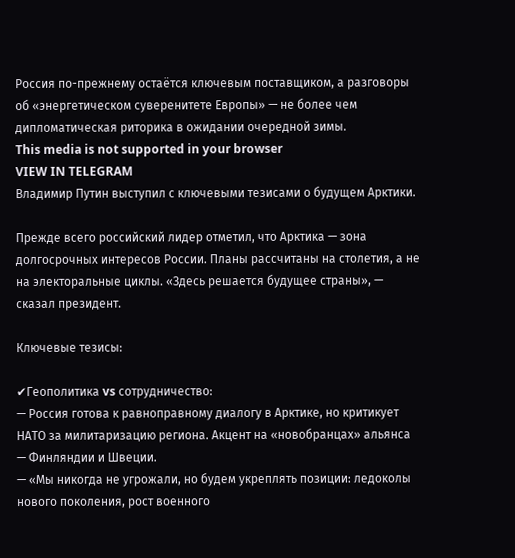Россия по-прежнему остаётся ключевым поставщиком, а разговоры об «энергетическом суверенитете Европы» — не более чем дипломатическая риторика в ожидании очередной зимы.
This media is not supported in your browser
VIEW IN TELEGRAM
Владимир Путин выступил с ключевыми тезисами о будущем Арктики.

Прежде всего российский лидер отметил, что Арктика — зона долгосрочных интересов России. Планы рассчитаны на столетия, а не на электоральные циклы. «Здесь решается будущее страны», — сказал президент.

Ключевые тезисы:

✔Геополитика vs сотрудничество:
— Россия готова к равноправному диалогу в Арктике, но критикует НАТО за милитаризацию региона. Акцент на «новобранцах» альянса — Финляндии и Швеции.
— «Мы никогда не угрожали, но будем укреплять позиции: ледоколы нового поколения, рост военного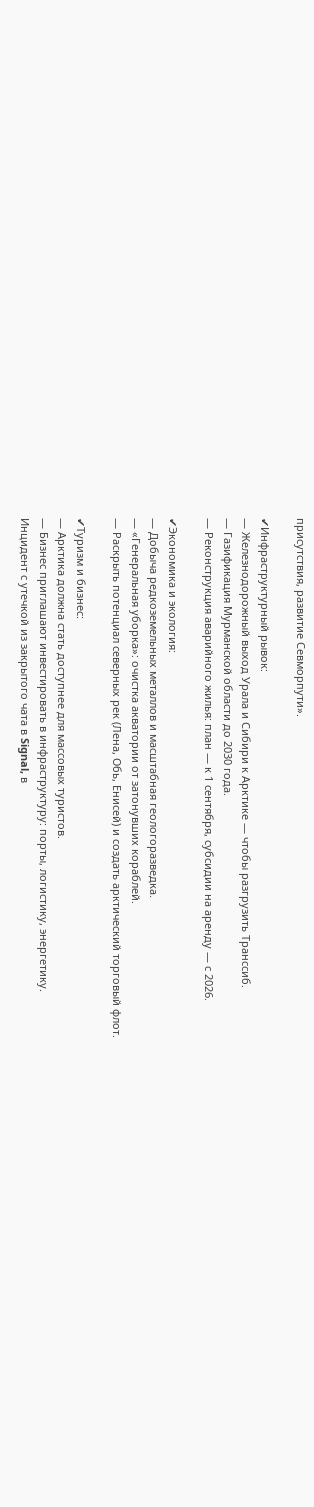присутствия, развитие Севморпути».

✔Инфраструктурный рывок:
— Железнодорожный выход Урала и Сибири к Арктике — чтобы разгрузить Транссиб.
— Газификация Мурманской области до 2030 года.
— Реконструкция аварийного жилья: план — к 1 сентября, субсидии на аренду — с 2026.

✔Экономика и экология:
— Добыча редкоземельных металлов и масштабная геологоразведка.
— «Генеральная уборка»: очистка акватории от затонувших кораблей.
— Раскрыть потенциал северных рек (Лена, Обь, Енисей) и создать арктический торговый флот.

✔Туризм и бизнес:
— Арктика должна стать доступнее для массовых туристов.
— Бизнес приглашают инвестировать в инфраструктуру: порты, логистику, энергетику.
Инцидент с утечкой из закрытого чата в Signal, в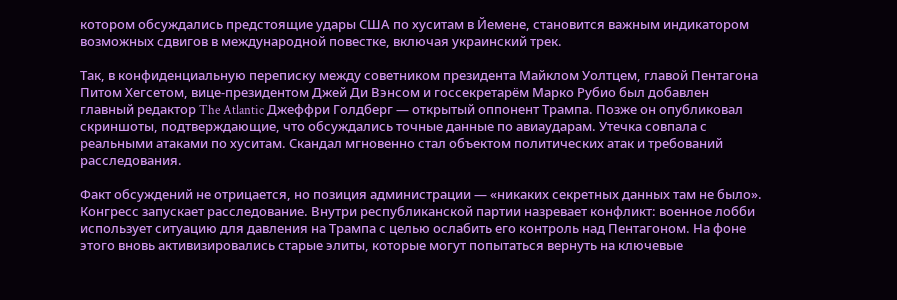котором обсуждались предстоящие удары США по хуситам в Йемене, становится важным индикатором возможных сдвигов в международной повестке, включая украинский трек.

Так, в конфиденциальную переписку между советником президента Майклом Уолтцем, главой Пентагона Питом Хегсетом, вице-президентом Джей Ди Вэнсом и госсекретарём Марко Рубио был добавлен главный редактор The Atlantic Джеффри Голдберг — открытый оппонент Трампа. Позже он опубликовал скриншоты, подтверждающие, что обсуждались точные данные по авиаударам. Утечка совпала с реальными атаками по хуситам. Скандал мгновенно стал объектом политических атак и требований расследования.

Факт обсуждений не отрицается, но позиция администрации — «никаких секретных данных там не было». Конгресс запускает расследование. Внутри республиканской партии назревает конфликт: военное лобби использует ситуацию для давления на Трампа с целью ослабить его контроль над Пентагоном. На фоне этого вновь активизировались старые элиты, которые могут попытаться вернуть на ключевые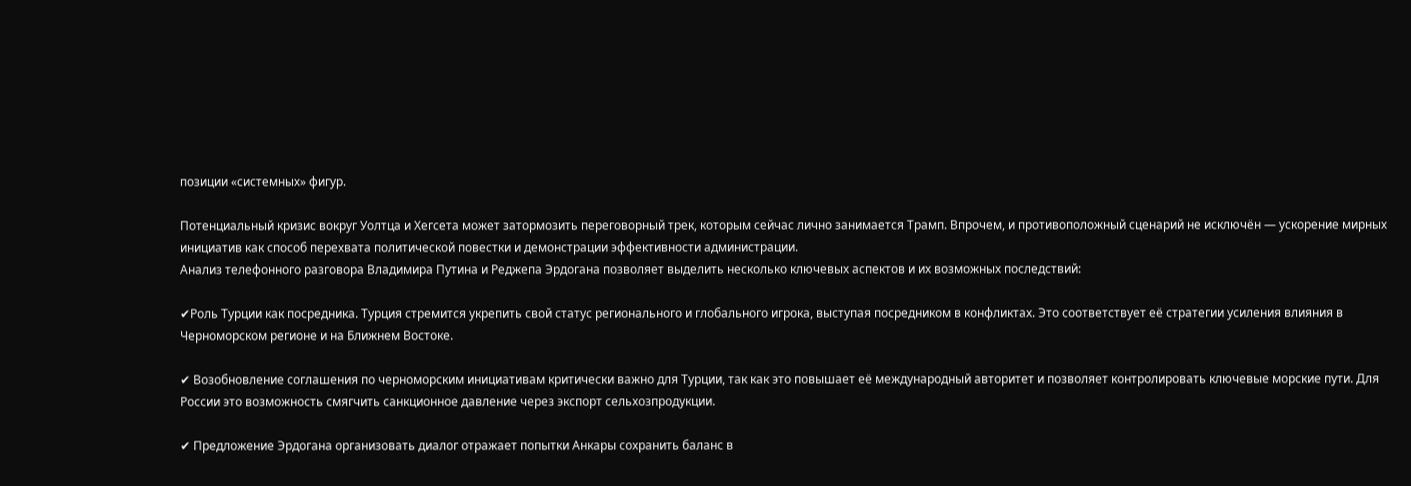позиции «системных» фигур.

Потенциальный кризис вокруг Уолтца и Хегсета может затормозить переговорный трек, которым сейчас лично занимается Трамп. Впрочем, и противоположный сценарий не исключён — ускорение мирных инициатив как способ перехвата политической повестки и демонстрации эффективности администрации.
Анализ телефонного разговора Владимира Путина и Реджепа Эрдогана позволяет выделить несколько ключевых аспектов и их возможных последствий:

✔Роль Турции как посредника. Турция стремится укрепить свой статус регионального и глобального игрока, выступая посредником в конфликтах. Это соответствует её стратегии усиления влияния в Черноморском регионе и на Ближнем Востоке.

✔ Возобновление соглашения по черноморским инициативам критически важно для Турции, так как это повышает её международный авторитет и позволяет контролировать ключевые морские пути. Для России это возможность смягчить санкционное давление через экспорт сельхозпродукции.

✔ Предложение Эрдогана организовать диалог отражает попытки Анкары сохранить баланс в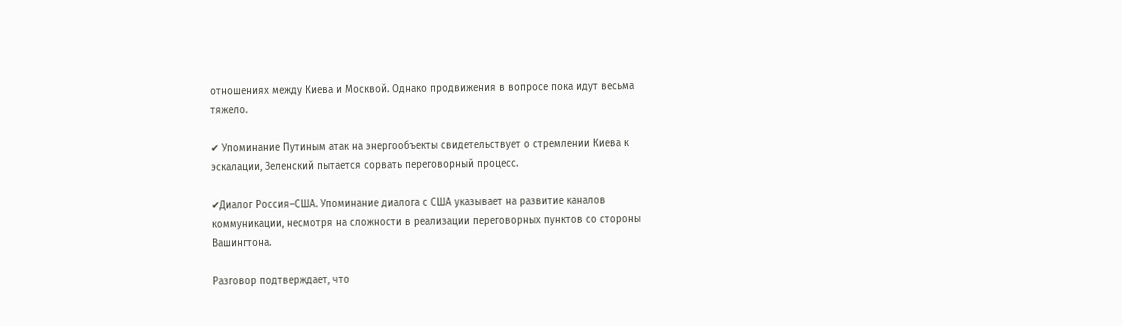отношениях между Киева и Москвой. Однако продвижения в вопросе пока идут весьма тяжело.

✔ Упоминание Путиным атак на энергообъекты свидетельствует о стремлении Киева к эскалации, Зеленский пытается сорвать переговорный процесс.

✔Диалог Россия–США. Упоминание диалога с США указывает на развитие каналов коммуникации, несмотря на сложности в реализации переговорных пунктов со стороны Вашингтона.

Разговор подтверждает, что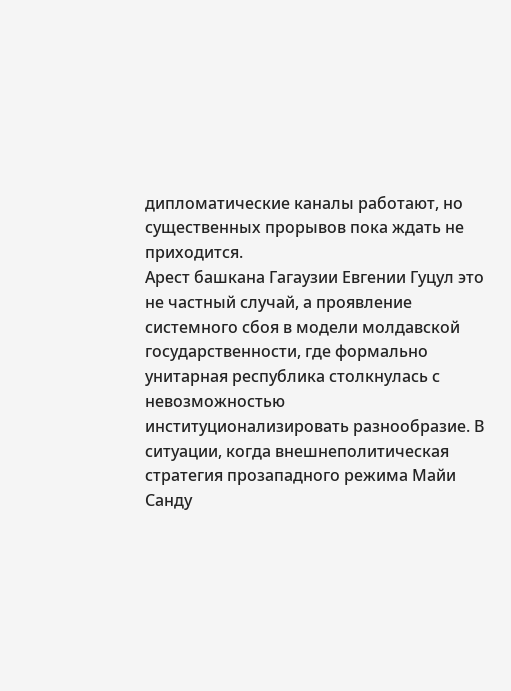дипломатические каналы работают, но существенных прорывов пока ждать не приходится.
Арест башкана Гагаузии Евгении Гуцул это не частный случай, а проявление системного сбоя в модели молдавской государственности, где формально унитарная республика столкнулась с невозможностью институционализировать разнообразие. В ситуации, когда внешнеполитическая стратегия прозападного режима Майи Санду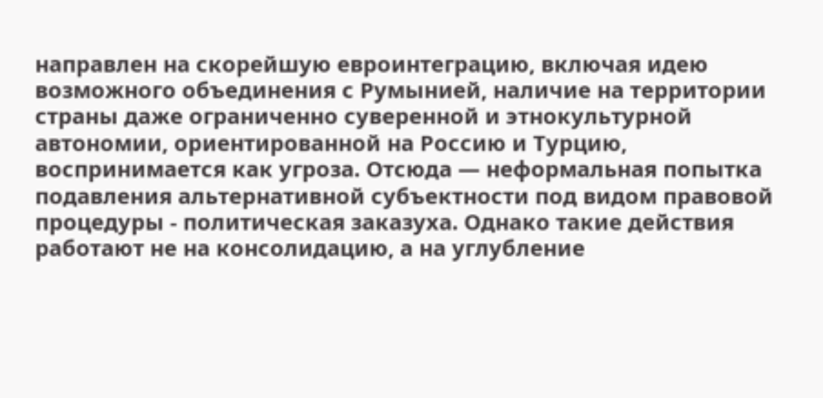направлен на скорейшую евроинтеграцию, включая идею возможного объединения с Румынией, наличие на территории страны даже ограниченно суверенной и этнокультурной автономии, ориентированной на Россию и Турцию, воспринимается как угроза. Отсюда — неформальная попытка подавления альтернативной субъектности под видом правовой процедуры - политическая заказуха. Однако такие действия работают не на консолидацию, а на углубление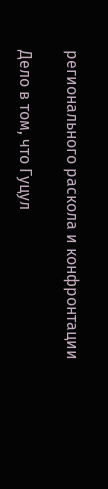регионального раскола и конфронтации

Дело в том, что Гуцул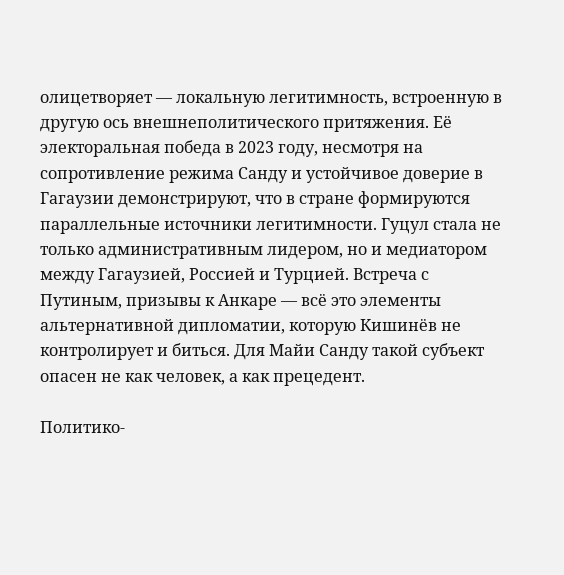олицетворяет — локальную легитимность, встроенную в другую ось внешнеполитического притяжения. Её электоральная победа в 2023 году, несмотря на сопротивление режима Санду и устойчивое доверие в Гагаузии демонстрируют, что в стране формируются параллельные источники легитимности. Гуцул стала не только административным лидером, но и медиатором между Гагаузией, Россией и Турцией. Встреча с Путиным, призывы к Анкаре — всё это элементы альтернативной дипломатии, которую Кишинёв не контролирует и биться. Для Майи Санду такой субъект опасен не как человек, а как прецедент.

Политико-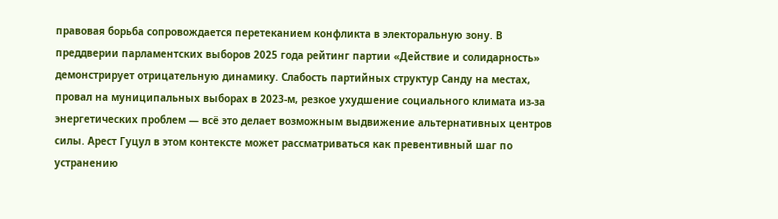правовая борьба сопровождается перетеканием конфликта в электоральную зону. В преддверии парламентских выборов 2025 года рейтинг партии «Действие и солидарность» демонстрирует отрицательную динамику. Слабость партийных структур Санду на местах, провал на муниципальных выборах в 2023-м, резкое ухудшение социального климата из-за энергетических проблем — всё это делает возможным выдвижение альтернативных центров силы. Арест Гуцул в этом контексте может рассматриваться как превентивный шаг по устранению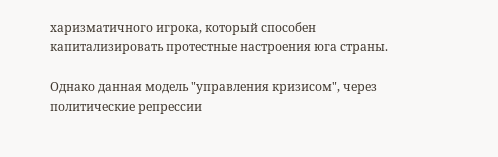харизматичного игрока, который способен капитализировать протестные настроения юга страны.

Однако данная модель "управления кризисом", через политические репрессии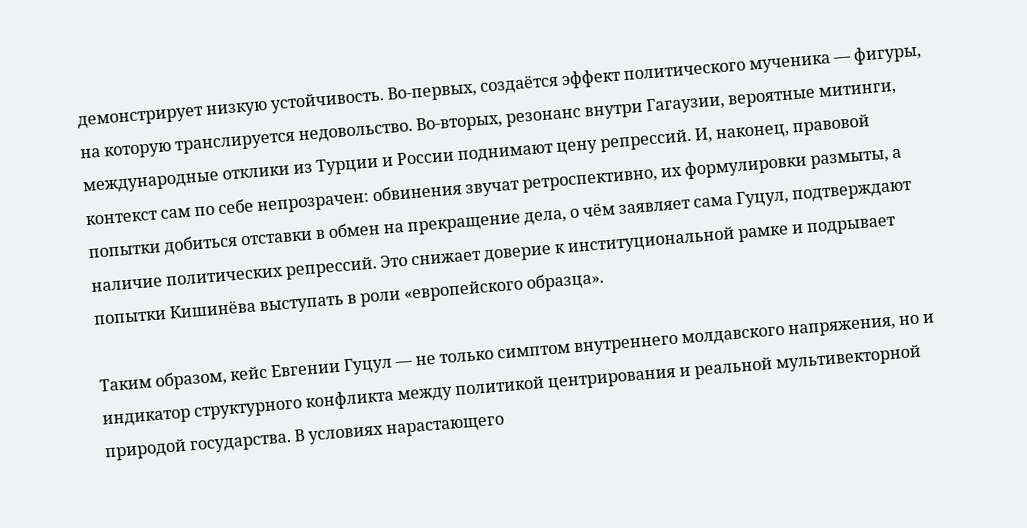демонстрирует низкую устойчивость. Во-первых, создаётся эффект политического мученика — фигуры, на которую транслируется недовольство. Во-вторых, резонанс внутри Гагаузии, вероятные митинги, международные отклики из Турции и России поднимают цену репрессий. И, наконец, правовой контекст сам по себе непрозрачен: обвинения звучат ретроспективно, их формулировки размыты, а попытки добиться отставки в обмен на прекращение дела, о чём заявляет сама Гуцул, подтверждают наличие политических репрессий. Это снижает доверие к институциональной рамке и подрывает попытки Кишинёва выступать в роли «европейского образца».

Таким образом, кейс Евгении Гуцул — не только симптом внутреннего молдавского напряжения, но и индикатор структурного конфликта между политикой центрирования и реальной мультивекторной природой государства. В условиях нарастающего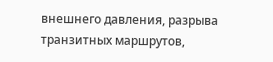внешнего давления, разрыва транзитных маршрутов,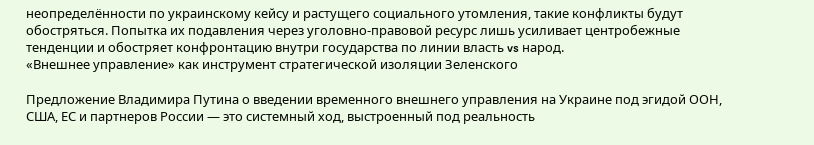неопределённости по украинскому кейсу и растущего социального утомления, такие конфликты будут обостряться. Попытка их подавления через уголовно-правовой ресурс лишь усиливает центробежные тенденции и обостряет конфронтацию внутри государства по линии власть vs народ.
«Внешнее управление» как инструмент стратегической изоляции Зеленского

Предложение Владимира Путина о введении временного внешнего управления на Украине под эгидой ООН, США, ЕС и партнеров России — это системный ход, выстроенный под реальность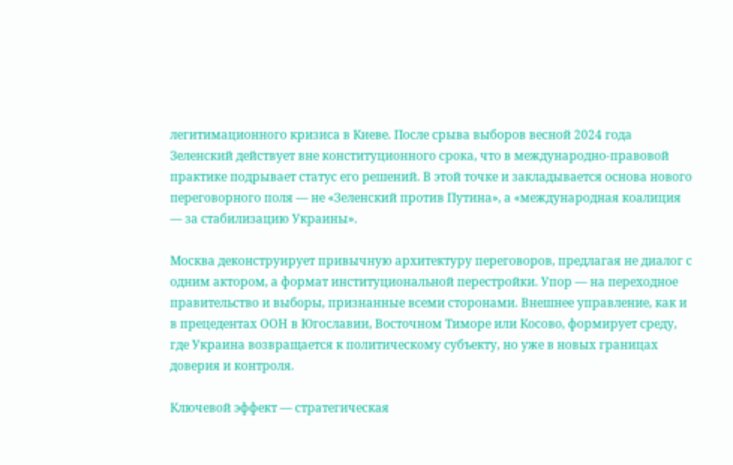легитимационного кризиса в Киеве. После срыва выборов весной 2024 года Зеленский действует вне конституционного срока, что в международно-правовой практике подрывает статус его решений. В этой точке и закладывается основа нового переговорного поля — не «Зеленский против Путина», а «международная коалиция — за стабилизацию Украины».

Москва деконструирует привычную архитектуру переговоров, предлагая не диалог с одним актором, а формат институциональной перестройки. Упор — на переходное правительство и выборы, признанные всеми сторонами. Внешнее управление, как и в прецедентах ООН в Югославии, Восточном Тиморе или Косово, формирует среду, где Украина возвращается к политическому субъекту, но уже в новых границах доверия и контроля.

Ключевой эффект — стратегическая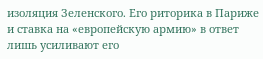изоляция Зеленского. Его риторика в Париже и ставка на «европейскую армию» в ответ лишь усиливают его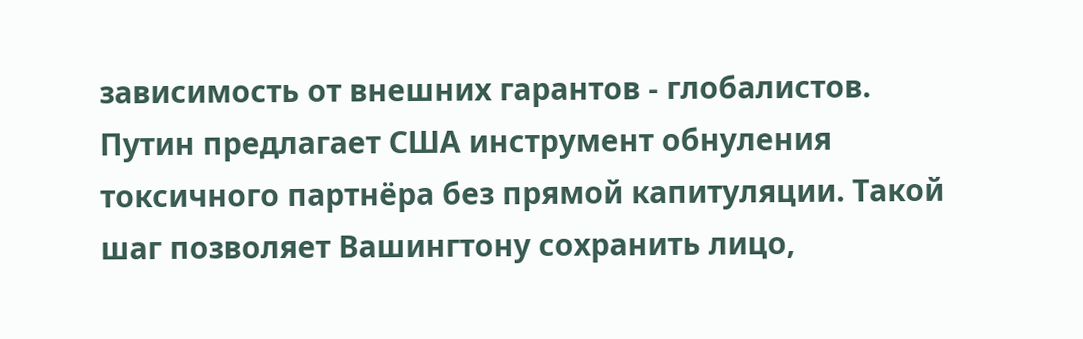зависимость от внешних гарантов - глобалистов. Путин предлагает США инструмент обнуления токсичного партнёра без прямой капитуляции. Такой шаг позволяет Вашингтону сохранить лицо,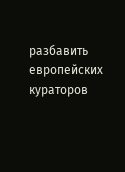разбавить европейских кураторов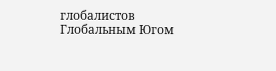глобалистов Глобальным Югом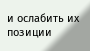и ослабить их позиции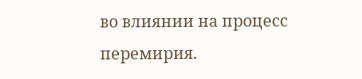во влиянии на процесс перемирия.